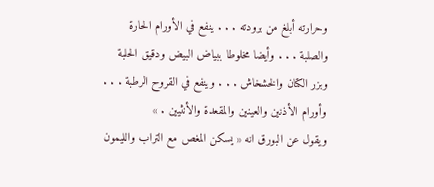وحرارته أبلغ من برودته . . . ينفع في الأورام الحارة والصلبة . . . وأيضا مخلوطا ببياض البيض ودقيق الحلبة وبزر الكتان والخشخاش . . . وينفع في القروح الرطبة . . . وأورام الأذنين والعينين والمقعدة والأنثيين . »
ويقول عن البورق انه « يسكن المغص مع التراب والليمون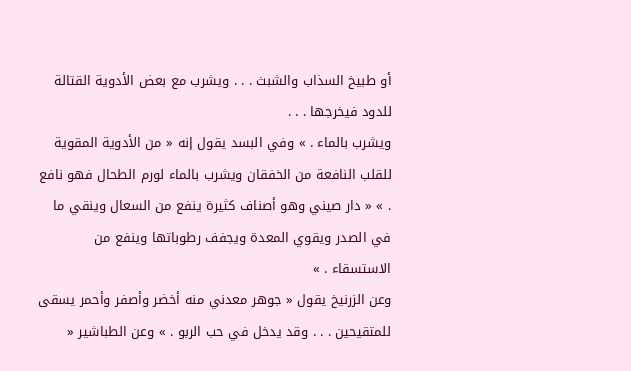أو طبيخ السذاب والشبث . . . ويشرب مع بعض الأدوية القتالة للدود فيخرجها . . .
ويشرب بالماء . » وفي البسد يقول إنه « من الأدوية المقوية للقلب النافعة من الخفقان ويشرب بالماء لورم الطحال فهو نافع . » « دار صيني وهو أصناف كثيرة ينفع من السعال وينقي ما في الصدر ويقوي المعدة ويجفف رطوباتها وينفع من الاستسقاء . »
وعن الزرنيخ يقول « جوهر معدني منه أخضر وأصفر وأحمر يسقى للمتقيحين . . . وقد يدخل في حب الربو . » وعن الطباشير «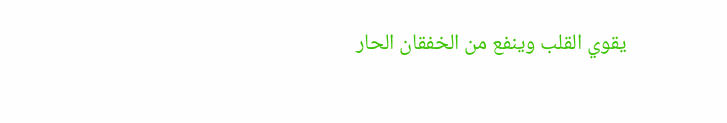يقوي القلب وينفع من الخفقان الحار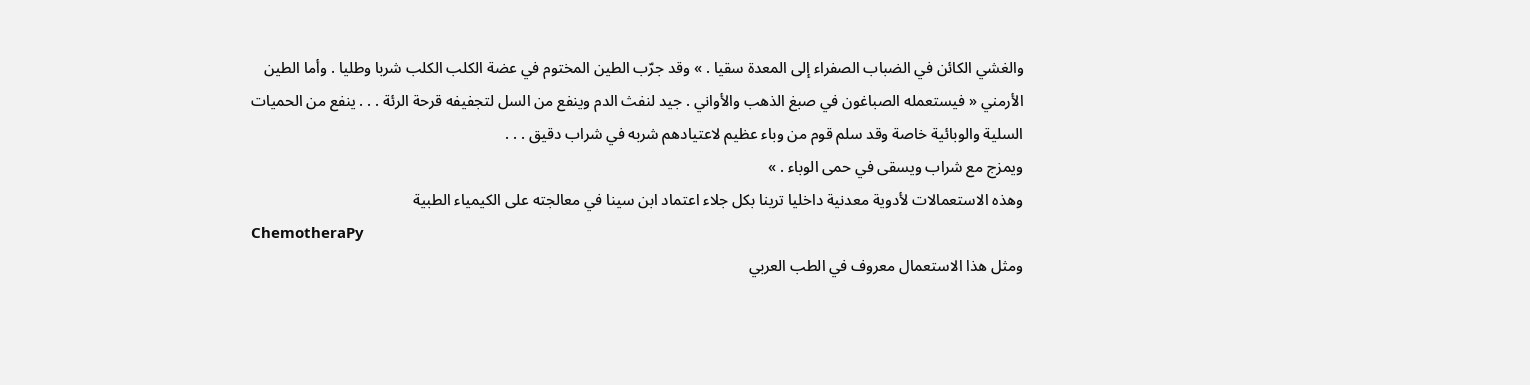والغشي الكائن في الضباب الصفراء إلى المعدة سقيا . » وقد جرّب الطين المختوم في عضة الكلب الكلب شربا وطليا . وأما الطين الأرمني « فيستعمله الصباغون في صبغ الذهب والأواني . جيد لنفث الدم وينفع من السل لتجفيفه قرحة الرئة . . . ينفع من الحميات السلية والوبائية خاصة وقد سلم قوم من وباء عظيم لاعتيادهم شربه في شراب دقيق . . .
ويمزج مع شراب ويسقى في حمى الوباء . »
وهذه الاستعمالات لأدوية معدنية داخليا ترينا بكل جلاء اعتماد ابن سينا في معالجته على الكيمياء الطبية
ChemotheraPy
ومثل هذا الاستعمال معروف في الطب العربي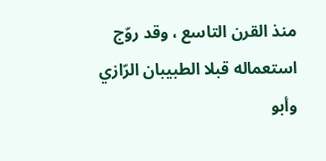منذ القرن التاسع ، وقد روّج استعماله قبلا الطبيبان الرّازي وأبو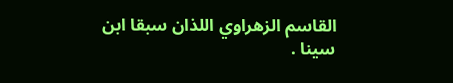القاسم الزهراوي اللذان سبقا ابن سينا .